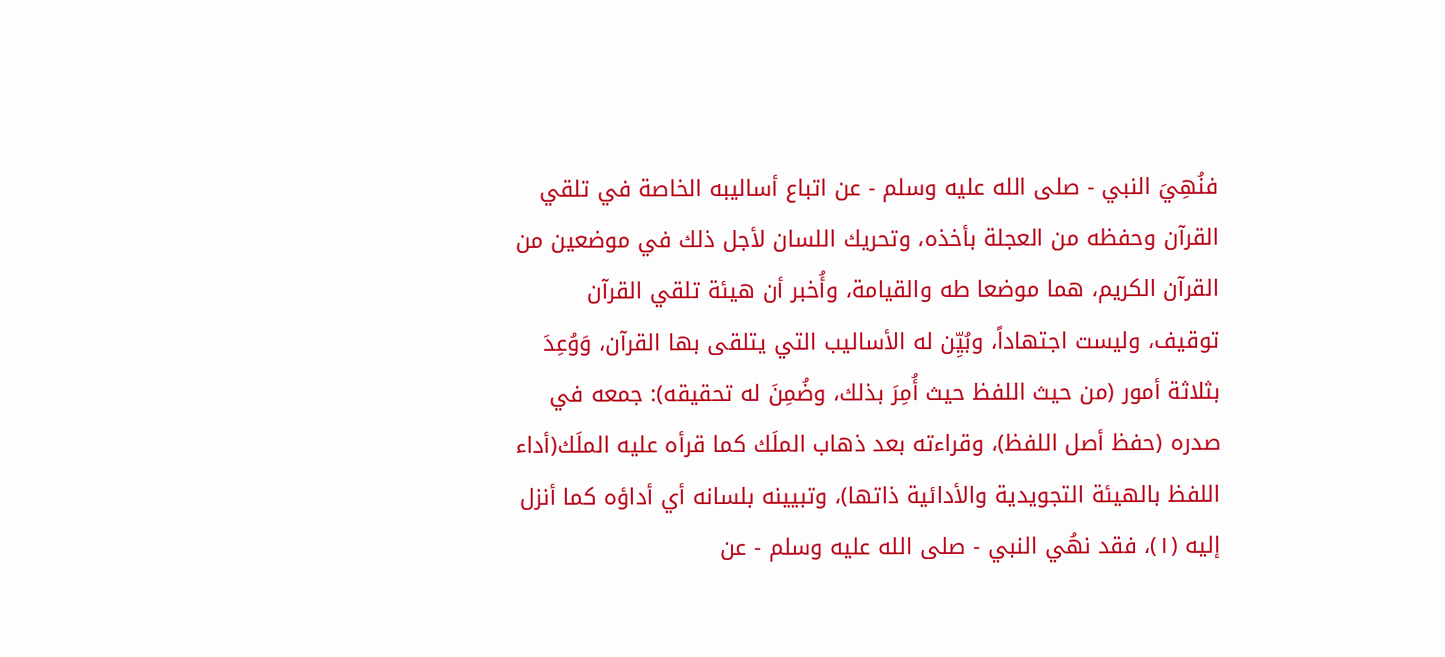فنُهِيَ النبي - صلى الله عليه وسلم - عن اتباع أساليبه الخاصة في تلقي القرآن وحفظه من العجلة بأخذه، وتحريك اللسان لأجل ذلك في موضعين من القرآن الكريم، هما موضعا طه والقيامة، وأُخبر أن هيئة تلقي القرآن توقيف، وليست اجتهاداً، وبُيِّن له الأساليب التي يتلقى بها القرآن، وَوُعِدَ بثلاثة أمور (من حيث اللفظ حيث أُمِرَ بذلك، وضُمِنَ له تحقيقه): جمعه في صدره (حفظ أصل اللفظ)، وقراءته بعد ذهاب الملَك كما قرأه عليه الملَك(أداء اللفظ بالهيئة التجويدية والأدائية ذاتها)، وتبيينه بلسانه أي أداؤه كما أنزل إليه (١)، فقد نهُي النبي - صلى الله عليه وسلم - عن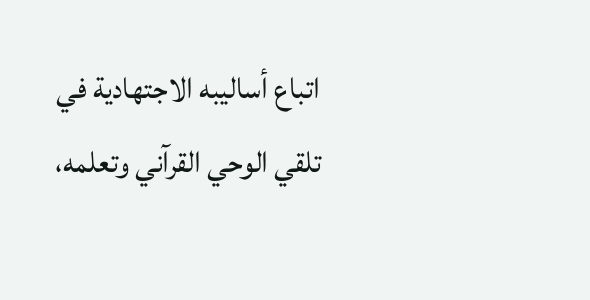اتباع أساليبه الاجتهادية في تلقي الوحي القرآني وتعلمه،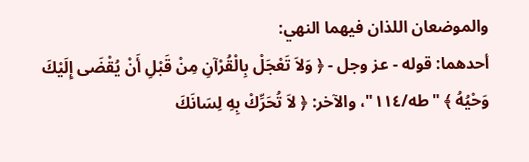والموضعان اللذان فيهما النهي:
أحدهما: قوله - عز وجل - ﴿ وَلاَ تَعْجَلْ بِالْقُرْآنِ مِنْ قَبْلِ أَنْ يُقْضَى إِلَيْكَ وَحْيُهُ ﴾ "طه/١١٤"، والآخر: ﴿ لاَ تُحَرِّكْ بِهِ لِسَانَكَ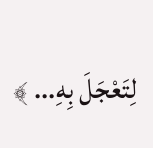لِتَعْجَلَ بِهِ... ﴾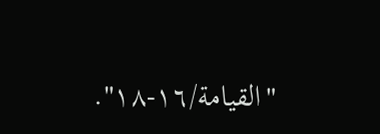"القيامة/١٦-١٨".